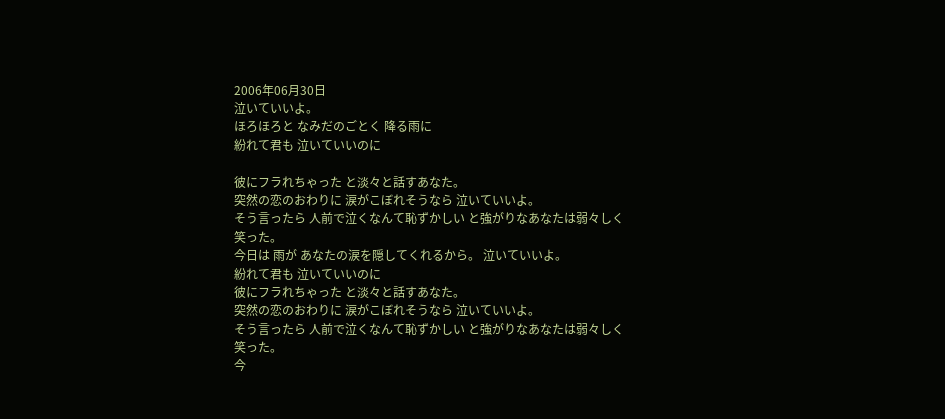2006年06月30日
泣いていいよ。
ほろほろと なみだのごとく 降る雨に
紛れて君も 泣いていいのに

彼にフラれちゃった と淡々と話すあなた。
突然の恋のおわりに 涙がこぼれそうなら 泣いていいよ。
そう言ったら 人前で泣くなんて恥ずかしい と強がりなあなたは弱々しく笑った。
今日は 雨が あなたの涙を隠してくれるから。 泣いていいよ。
紛れて君も 泣いていいのに
彼にフラれちゃった と淡々と話すあなた。
突然の恋のおわりに 涙がこぼれそうなら 泣いていいよ。
そう言ったら 人前で泣くなんて恥ずかしい と強がりなあなたは弱々しく笑った。
今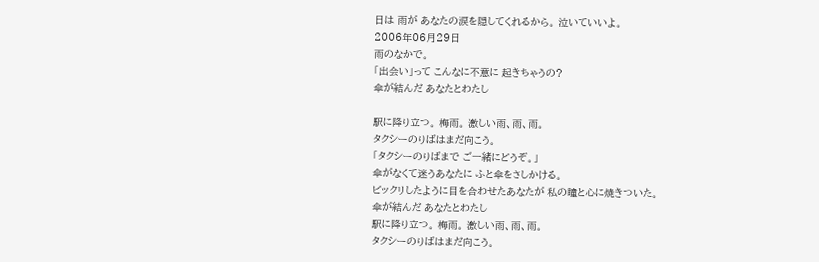日は 雨が あなたの涙を隠してくれるから。 泣いていいよ。
2006年06月29日
雨のなかで。
「出会い」って こんなに不意に 起きちゃうの?
傘が結んだ あなたとわたし

駅に降り立つ。 梅雨。 激しい雨、雨、雨。
タクシーのりばはまだ向こう。
「タクシーのりばまで ご一緒にどうぞ。」
傘がなくて迷うあなたに ふと傘をさしかける。
ビックリしたように目を合わせたあなたが 私の瞳と心に焼きついた。
傘が結んだ あなたとわたし
駅に降り立つ。 梅雨。 激しい雨、雨、雨。
タクシーのりばはまだ向こう。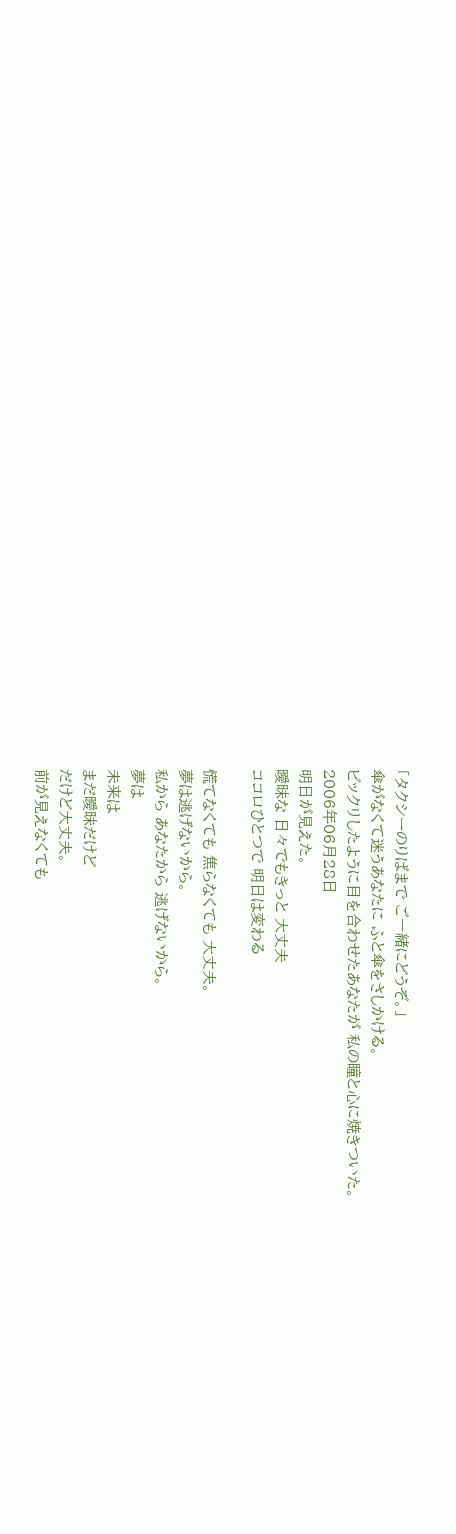「タクシーのりばまで ご一緒にどうぞ。」
傘がなくて迷うあなたに ふと傘をさしかける。
ビックリしたように目を合わせたあなたが 私の瞳と心に焼きついた。
2006年06月28日
明日が見えた。
曖昧な 日々でもきっと 大丈夫
ココロひとつで 明日は変わる

慌てなくても 焦らなくても 大丈夫。
夢は逃げないから。
私から あなたから 逃げないから。
夢は
未来は
まだ曖昧だけど
だけど大丈夫。
前が見えなくても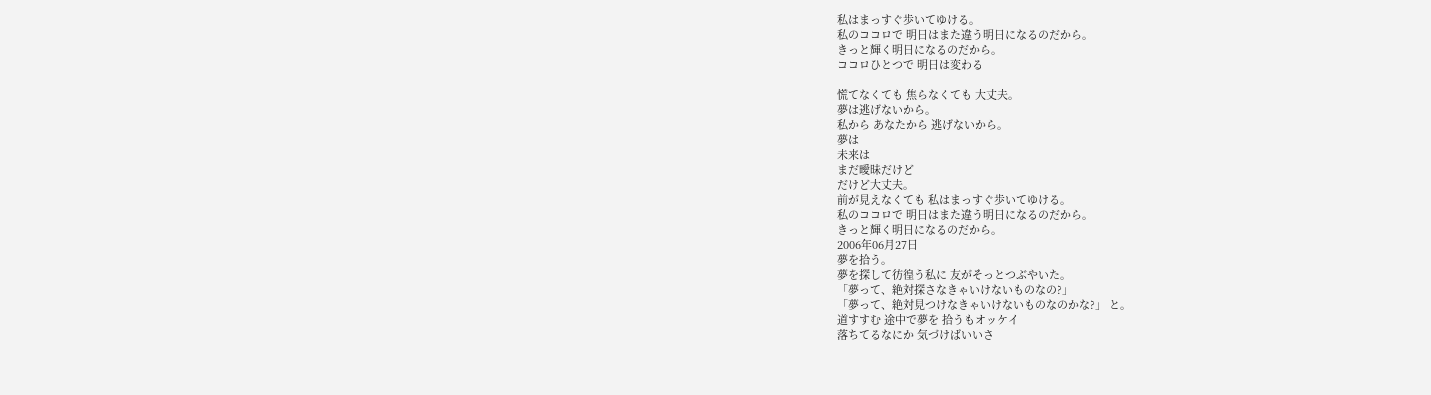私はまっすぐ歩いてゆける。
私のココロで 明日はまた違う明日になるのだから。
きっと輝く明日になるのだから。
ココロひとつで 明日は変わる

慌てなくても 焦らなくても 大丈夫。
夢は逃げないから。
私から あなたから 逃げないから。
夢は
未来は
まだ曖昧だけど
だけど大丈夫。
前が見えなくても 私はまっすぐ歩いてゆける。
私のココロで 明日はまた違う明日になるのだから。
きっと輝く明日になるのだから。
2006年06月27日
夢を拾う。
夢を探して彷徨う私に 友がそっとつぶやいた。
「夢って、絶対探さなきゃいけないものなの?」
「夢って、絶対見つけなきゃいけないものなのかな?」 と。
道すすむ 途中で夢を 拾うもオッケイ
落ちてるなにか 気づけばいいさ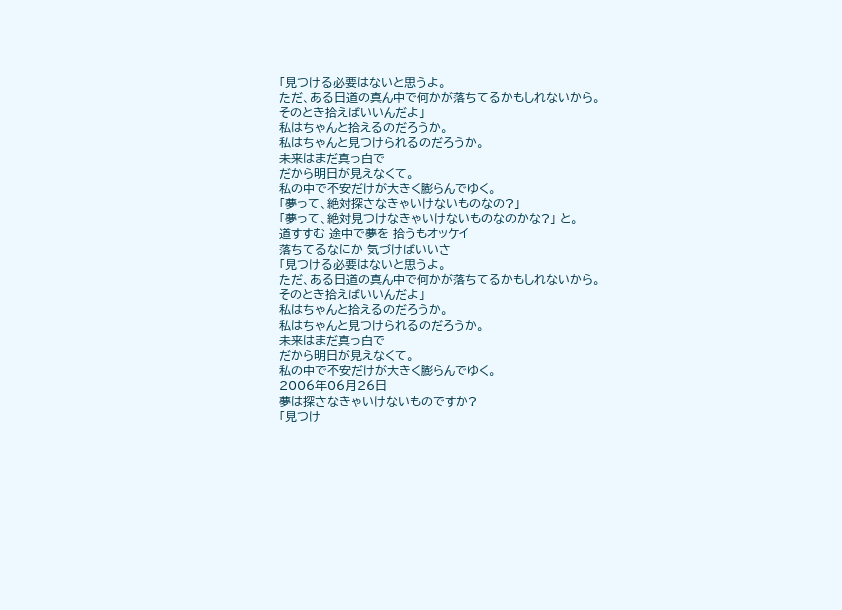「見つける必要はないと思うよ。
ただ、ある日道の真ん中で何かが落ちてるかもしれないから。
そのとき拾えばいいんだよ」
私はちゃんと拾えるのだろうか。
私はちゃんと見つけられるのだろうか。
未来はまだ真っ白で
だから明日が見えなくて。
私の中で不安だけが大きく膨らんでゆく。
「夢って、絶対探さなきゃいけないものなの?」
「夢って、絶対見つけなきゃいけないものなのかな?」 と。
道すすむ 途中で夢を 拾うもオッケイ
落ちてるなにか 気づけばいいさ
「見つける必要はないと思うよ。
ただ、ある日道の真ん中で何かが落ちてるかもしれないから。
そのとき拾えばいいんだよ」
私はちゃんと拾えるのだろうか。
私はちゃんと見つけられるのだろうか。
未来はまだ真っ白で
だから明日が見えなくて。
私の中で不安だけが大きく膨らんでゆく。
2006年06月26日
夢は探さなきゃいけないものですか?
「見つけ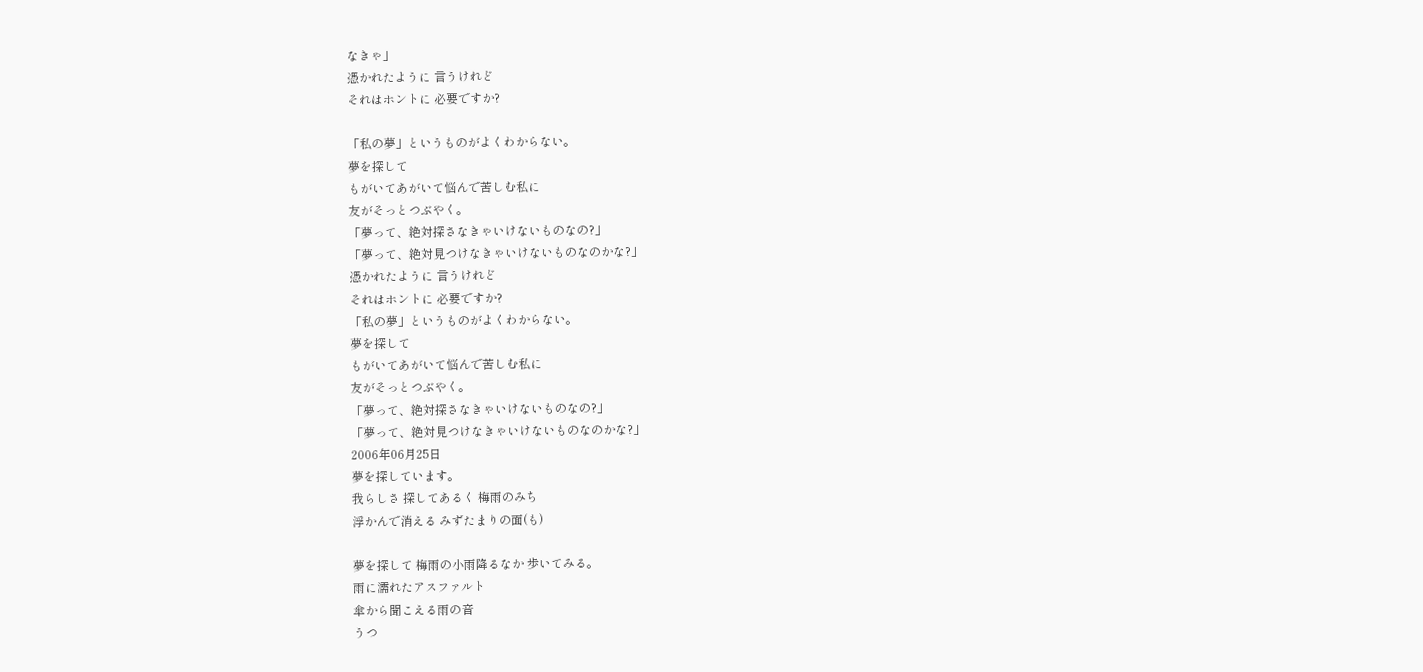なきゃ」
憑かれたように 言うけれど
それはホントに 必要ですか?

「私の夢」というものがよくわからない。
夢を探して
もがいてあがいて悩んで苦しむ私に
友がそっとつぶやく。
「夢って、絶対探さなきゃいけないものなの?」
「夢って、絶対見つけなきゃいけないものなのかな?」
憑かれたように 言うけれど
それはホントに 必要ですか?
「私の夢」というものがよくわからない。
夢を探して
もがいてあがいて悩んで苦しむ私に
友がそっとつぶやく。
「夢って、絶対探さなきゃいけないものなの?」
「夢って、絶対見つけなきゃいけないものなのかな?」
2006年06月25日
夢を探しています。
我らしさ 探してあるく 梅雨のみち
浮かんで消える みずたまりの面(も)

夢を探して 梅雨の小雨降るなか 歩いてみる。
雨に濡れたアスファルト
傘から聞こえる雨の音
うつ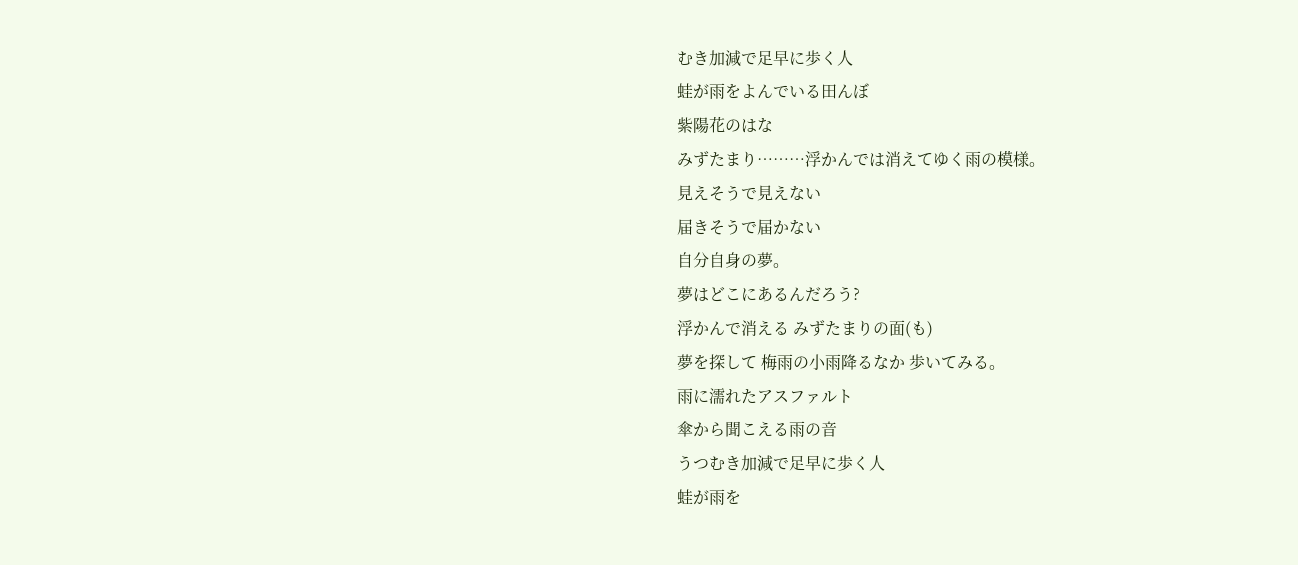むき加減で足早に歩く人
蛙が雨をよんでいる田んぼ
紫陽花のはな
みずたまり………浮かんでは消えてゆく雨の模様。
見えそうで見えない
届きそうで届かない
自分自身の夢。
夢はどこにあるんだろう?
浮かんで消える みずたまりの面(も)
夢を探して 梅雨の小雨降るなか 歩いてみる。
雨に濡れたアスファルト
傘から聞こえる雨の音
うつむき加減で足早に歩く人
蛙が雨を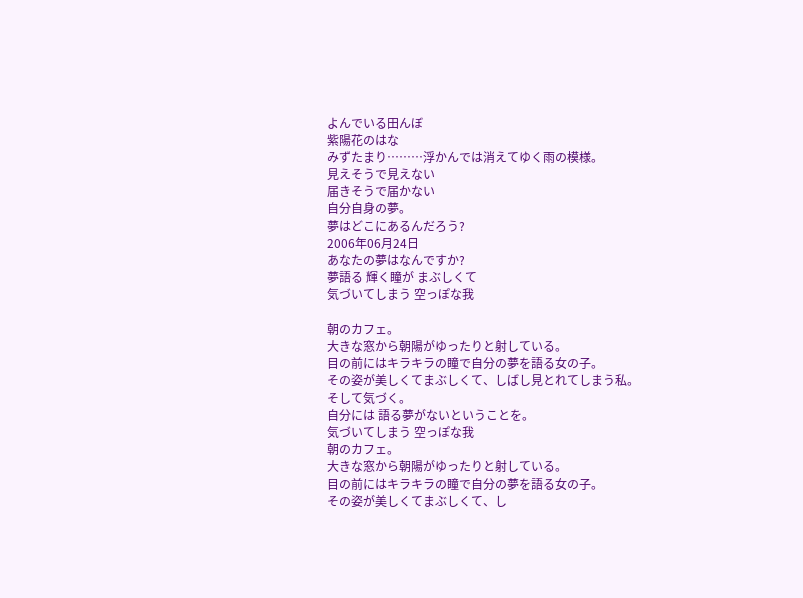よんでいる田んぼ
紫陽花のはな
みずたまり………浮かんでは消えてゆく雨の模様。
見えそうで見えない
届きそうで届かない
自分自身の夢。
夢はどこにあるんだろう?
2006年06月24日
あなたの夢はなんですか?
夢語る 輝く瞳が まぶしくて
気づいてしまう 空っぽな我

朝のカフェ。
大きな窓から朝陽がゆったりと射している。
目の前にはキラキラの瞳で自分の夢を語る女の子。
その姿が美しくてまぶしくて、しばし見とれてしまう私。
そして気づく。
自分には 語る夢がないということを。
気づいてしまう 空っぽな我
朝のカフェ。
大きな窓から朝陽がゆったりと射している。
目の前にはキラキラの瞳で自分の夢を語る女の子。
その姿が美しくてまぶしくて、し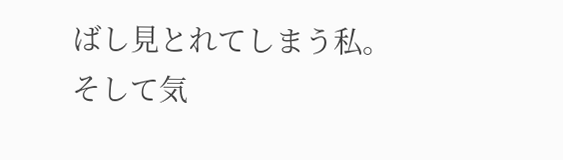ばし見とれてしまう私。
そして気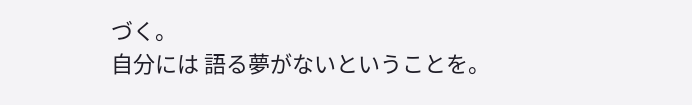づく。
自分には 語る夢がないということを。